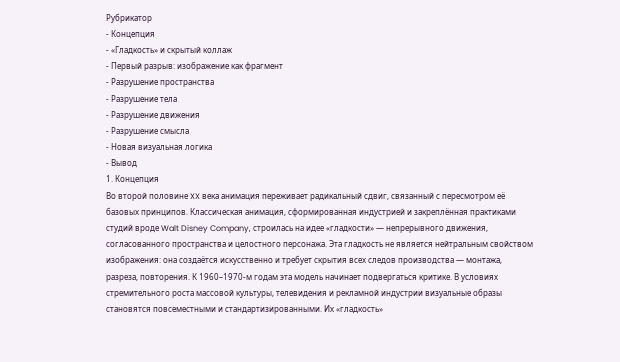Рубрикатор
- Концепция
- «Гладкость» и скрытый коллаж
- Первый разрыв: изображение как фрагмент
- Разрушение пространства
- Разрушение тела
- Разрушение движения
- Разрушение смысла
- Новая визуальная логика
- Вывод
1. Концепция
Во второй половине XX века анимация переживает радикальный сдвиг, связанный с пересмотром её базовых принципов. Классическая анимация, сформированная индустрией и закреплённая практиками студий вроде Walt Disney Company, строилась на идее «гладкости» — непрерывного движения, согласованного пространства и целостного персонажа. Эта гладкость не является нейтральным свойством изображения: она создаётся искусственно и требует скрытия всех следов производства — монтажа, разреза, повторения. К 1960–1970-м годам эта модель начинает подвергаться критике. В условиях стремительного роста массовой культуры, телевидения и рекламной индустрии визуальные образы становятся повсеместными и стандартизированными. Их «гладкость»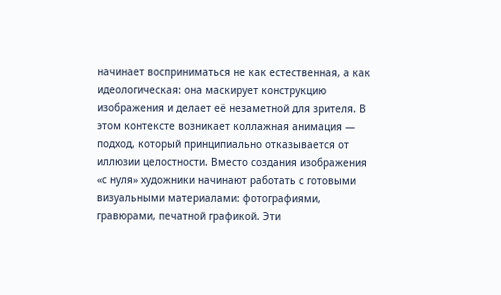начинает восприниматься не как естественная, а как идеологическая: она маскирует конструкцию изображения и делает её незаметной для зрителя. В этом контексте возникает коллажная анимация — подход, который принципиально отказывается от иллюзии целостности. Вместо создания изображения «с нуля» художники начинают работать с готовыми визуальными материалами: фотографиями, гравюрами, печатной графикой. Эти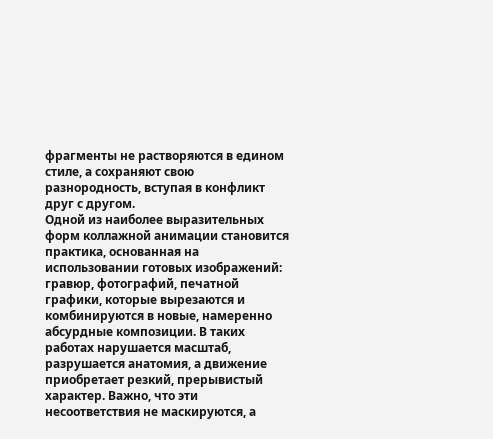фрагменты не растворяются в едином стиле, а сохраняют свою разнородность, вступая в конфликт друг с другом.
Одной из наиболее выразительных форм коллажной анимации становится практика, основанная на использовании готовых изображений: гравюр, фотографий, печатной графики, которые вырезаются и комбинируются в новые, намеренно абсурдные композиции. В таких работах нарушается масштаб, разрушается анатомия, а движение приобретает резкий, прерывистый характер. Важно, что эти несоответствия не маскируются, а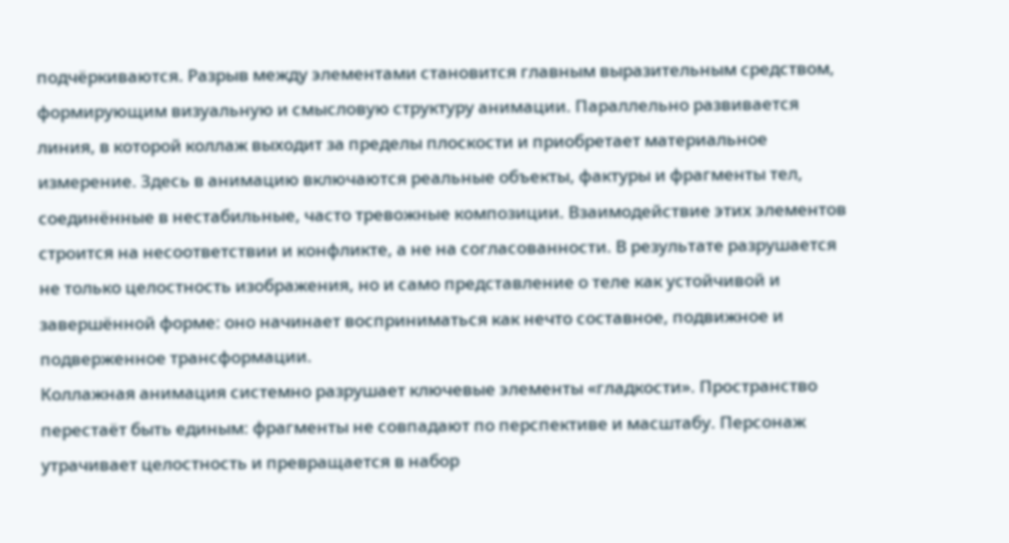подчёркиваются. Разрыв между элементами становится главным выразительным средством, формирующим визуальную и смысловую структуру анимации. Параллельно развивается линия, в которой коллаж выходит за пределы плоскости и приобретает материальное измерение. Здесь в анимацию включаются реальные объекты, фактуры и фрагменты тел, соединённые в нестабильные, часто тревожные композиции. Взаимодействие этих элементов строится на несоответствии и конфликте, а не на согласованности. В результате разрушается не только целостность изображения, но и само представление о теле как устойчивой и завершённой форме: оно начинает восприниматься как нечто составное, подвижное и подверженное трансформации.
Коллажная анимация системно разрушает ключевые элементы «гладкости». Пространство перестаёт быть единым: фрагменты не совпадают по перспективе и масштабу. Персонаж утрачивает целостность и превращается в набор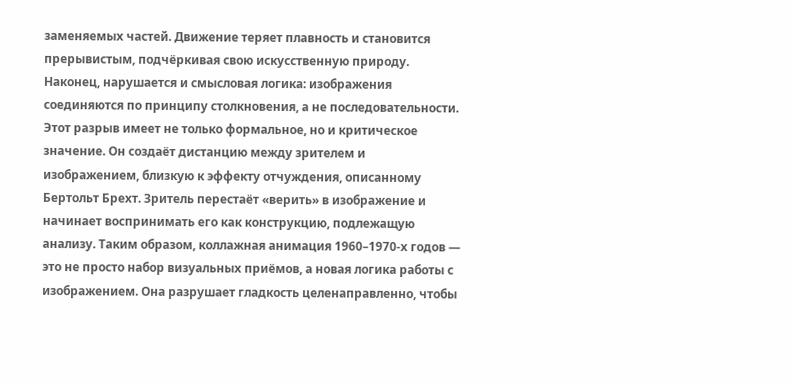заменяемых частей. Движение теряет плавность и становится прерывистым, подчёркивая свою искусственную природу. Наконец, нарушается и смысловая логика: изображения соединяются по принципу столкновения, а не последовательности. Этот разрыв имеет не только формальное, но и критическое значение. Он создаёт дистанцию между зрителем и изображением, близкую к эффекту отчуждения, описанному Бертольт Брехт. Зритель перестаёт «верить» в изображение и начинает воспринимать его как конструкцию, подлежащую анализу. Таким образом, коллажная анимация 1960–1970-х годов — это не просто набор визуальных приёмов, а новая логика работы с изображением. Она разрушает гладкость целенаправленно, чтобы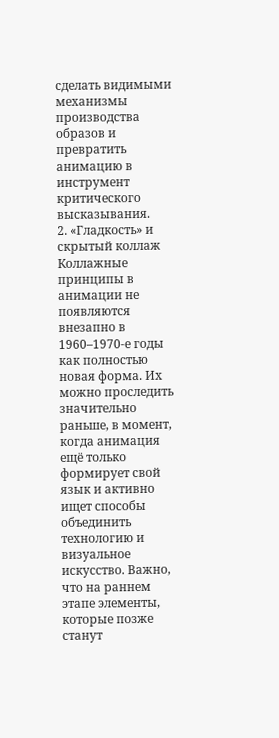сделать видимыми механизмы производства образов и превратить анимацию в инструмент критического высказывания.
2. «Гладкость» и скрытый коллаж
Коллажные принципы в анимации не появляются внезапно в 1960–1970-е годы как полностью новая форма. Их можно проследить значительно раньше, в момент, когда анимация ещё только формирует свой язык и активно ищет способы объединить технологию и визуальное искусство. Важно, что на раннем этапе элементы, которые позже станут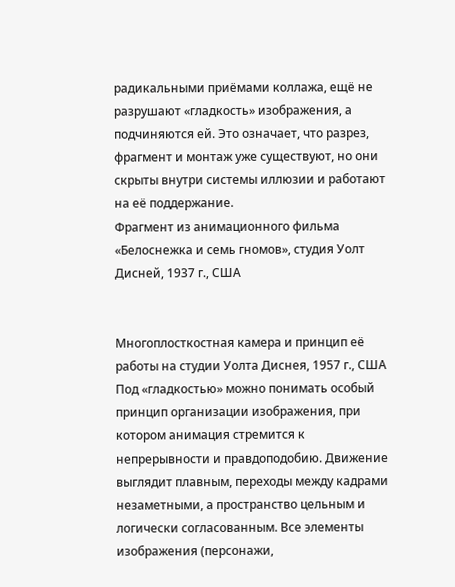радикальными приёмами коллажа, ещё не разрушают «гладкость» изображения, а подчиняются ей. Это означает, что разрез, фрагмент и монтаж уже существуют, но они скрыты внутри системы иллюзии и работают на её поддержание.
Фрагмент из анимационного фильма «Белоснежка и семь гномов», студия Уолт Дисней, 1937 г., США


Многоплосткостная камера и принцип её работы на студии Уолта Диснея, 1957 г., США
Под «гладкостью» можно понимать особый принцип организации изображения, при котором анимация стремится к непрерывности и правдоподобию. Движение выглядит плавным, переходы между кадрами незаметными, а пространство цельным и логически согласованным. Все элементы изображения (персонажи,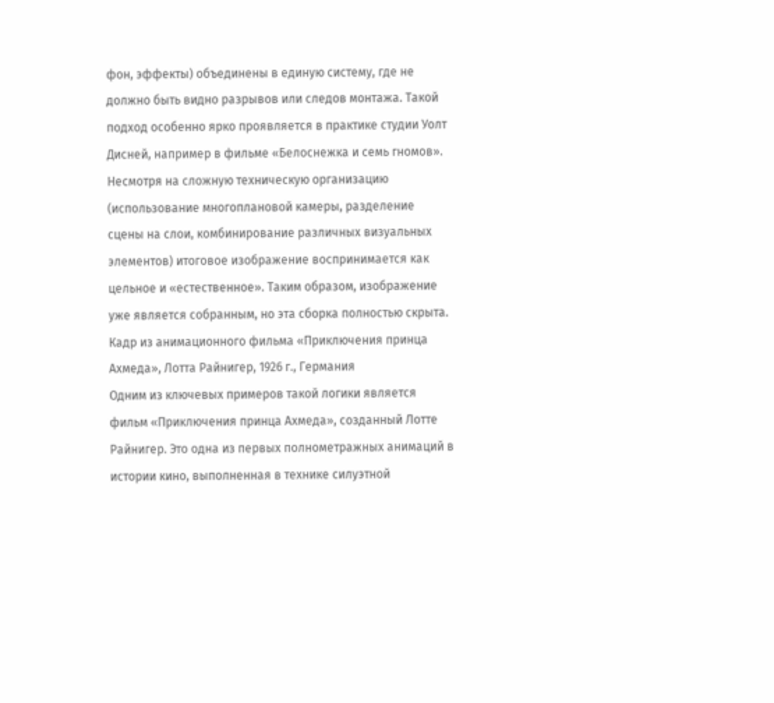фон, эффекты) объединены в единую систему, где не должно быть видно разрывов или следов монтажа. Такой подход особенно ярко проявляется в практике студии Уолт Дисней, например в фильме «Белоснежка и семь гномов». Несмотря на сложную техническую организацию (использование многоплановой камеры, разделение сцены на слои, комбинирование различных визуальных элементов) итоговое изображение воспринимается как цельное и «естественное». Таким образом, изображение уже является собранным, но эта сборка полностью скрыта.
Кадр из анимационного фильма «Приключения принца Ахмеда», Лотта Райнигер, 1926 г., Германия
Одним из ключевых примеров такой логики является фильм «Приключения принца Ахмеда», созданный Лотте Райнигер. Это одна из первых полнометражных анимаций в истории кино, выполненная в технике силуэтной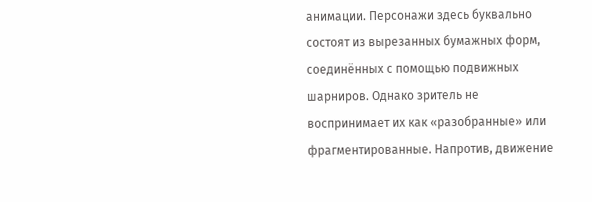анимации. Персонажи здесь буквально состоят из вырезанных бумажных форм, соединённых с помощью подвижных шарниров. Однако зритель не воспринимает их как «разобранные» или фрагментированные. Напротив, движение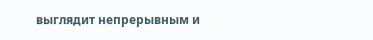выглядит непрерывным и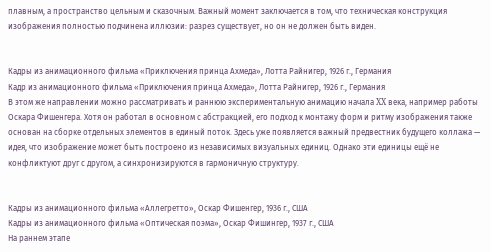плавным, а пространство цельным и сказочным. Важный момент заключается в том, что техническая конструкция изображения полностью подчинена иллюзии: разрез существует, но он не должен быть виден.


Кадры из анимационного фильма «Приключения принца Ахмеда», Лотта Райнигер, 1926 г., Германия
Кадр из анимационного фильма «Приключения принца Ахмеда», Лотта Райнигер, 1926 г., Германия
В этом же направлении можно рассматривать и раннюю экспериментальную анимацию начала XX века, например работы Оскара Фишенгера. Хотя он работал в основном с абстракцией, его подход к монтажу форм и ритму изображения также основан на сборке отдельных элементов в единый поток. Здесь уже появляется важный предвестник будущего коллажа — идея, что изображение может быть построено из независимых визуальных единиц. Однако эти единицы ещё не конфликтуют друг с другом, а синхронизируются в гармоничную структуру.


Кадры из анимационного фильма «Аллегретто», Оскар Фишенгер, 1936 г., США
Кадры из анимационного фильма «Оптическая поэма», Оскар Фишингер, 1937 г., США
На раннем этапе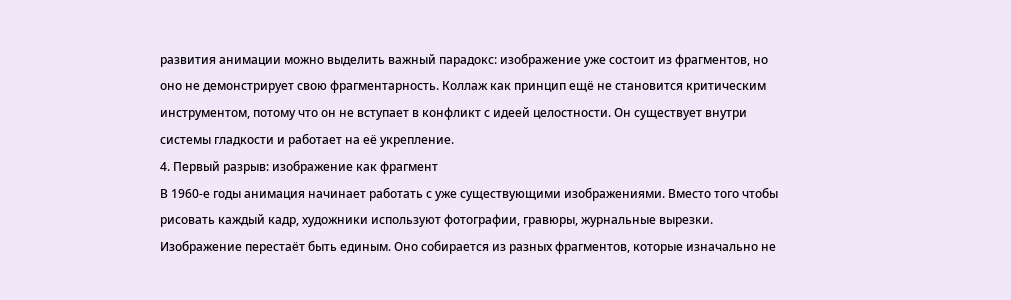развития анимации можно выделить важный парадокс: изображение уже состоит из фрагментов, но оно не демонстрирует свою фрагментарность. Коллаж как принцип ещё не становится критическим инструментом, потому что он не вступает в конфликт с идеей целостности. Он существует внутри системы гладкости и работает на её укрепление.
4. Первый разрыв: изображение как фрагмент
В 1960-е годы анимация начинает работать с уже существующими изображениями. Вместо того чтобы рисовать каждый кадр, художники используют фотографии, гравюры, журнальные вырезки.
Изображение перестаёт быть единым. Оно собирается из разных фрагментов, которые изначально не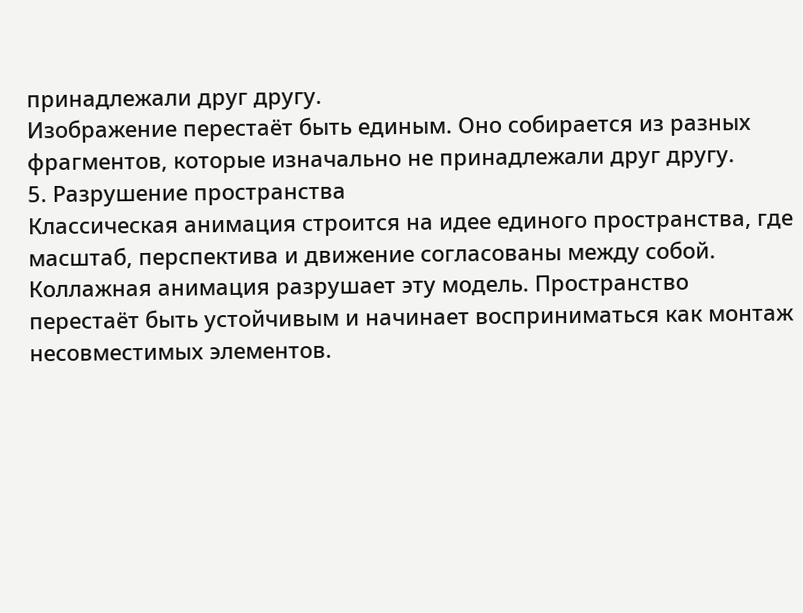принадлежали друг другу.
Изображение перестаёт быть единым. Оно собирается из разных фрагментов, которые изначально не принадлежали друг другу.
5. Разрушение пространства
Классическая анимация строится на идее единого пространства, где масштаб, перспектива и движение согласованы между собой. Коллажная анимация разрушает эту модель. Пространство перестаёт быть устойчивым и начинает восприниматься как монтаж несовместимых элементов.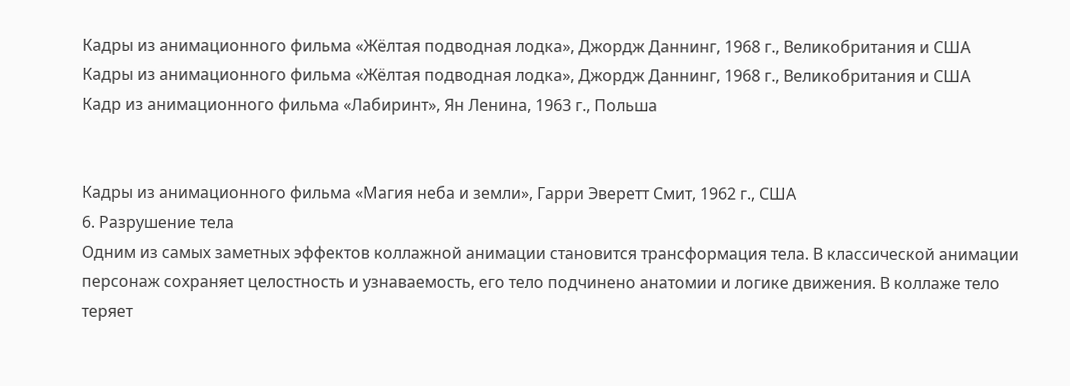Кадры из анимационного фильма «Жёлтая подводная лодка», Джордж Даннинг, 1968 г., Великобритания и США
Кадры из анимационного фильма «Жёлтая подводная лодка», Джордж Даннинг, 1968 г., Великобритания и США
Кадр из анимационного фильма «Лабиринт», Ян Ленина, 1963 г., Польша


Кадры из анимационного фильма «Магия неба и земли», Гарри Эверетт Смит, 1962 г., США
6. Разрушение тела
Одним из самых заметных эффектов коллажной анимации становится трансформация тела. В классической анимации персонаж сохраняет целостность и узнаваемость, его тело подчинено анатомии и логике движения. В коллаже тело теряет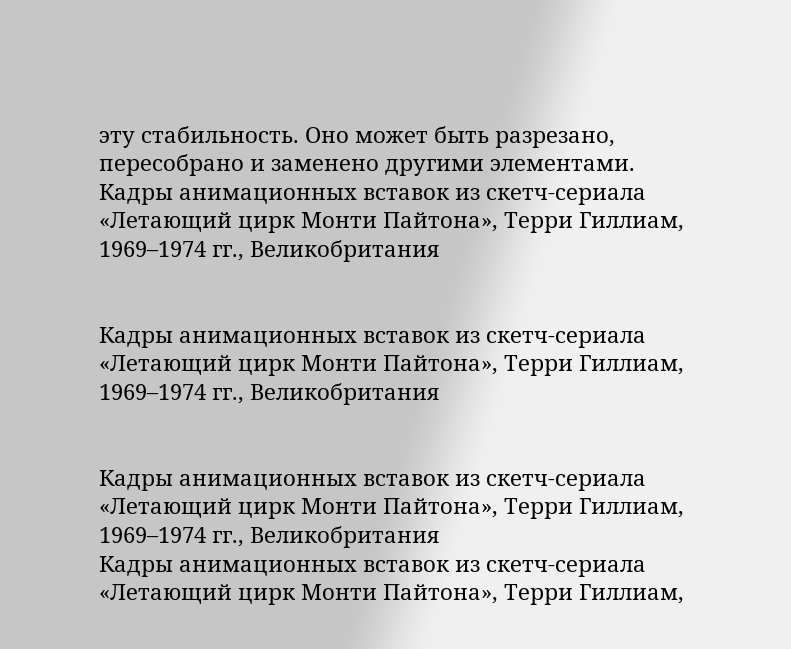эту стабильность. Оно может быть разрезано, пересобрано и заменено другими элементами.
Кадры анимационных вставок из скетч-сериала «Летающий цирк Монти Пайтона», Терри Гиллиам, 1969–1974 гг., Великобритания


Кадры анимационных вставок из скетч-сериала «Летающий цирк Монти Пайтона», Терри Гиллиам, 1969–1974 гг., Великобритания


Кадры анимационных вставок из скетч-сериала «Летающий цирк Монти Пайтона», Терри Гиллиам, 1969–1974 гг., Великобритания
Кадры анимационных вставок из скетч-сериала «Летающий цирк Монти Пайтона», Терри Гиллиам,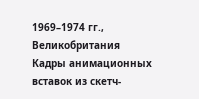1969–1974 гг., Великобритания
Кадры анимационных вставок из скетч-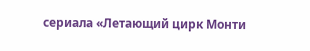сериала «Летающий цирк Монти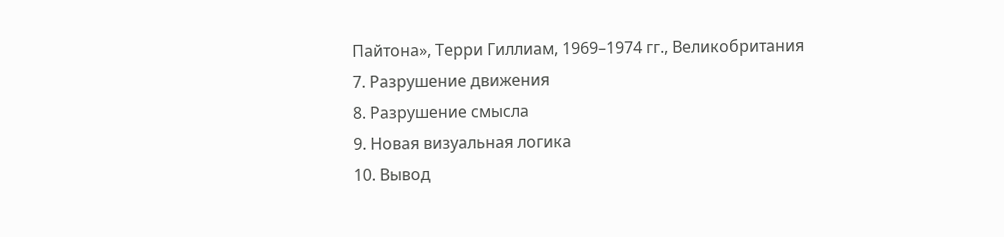Пайтона», Терри Гиллиам, 1969–1974 гг., Великобритания
7. Разрушение движения
8. Разрушение смысла
9. Новая визуальная логика
10. Вывод